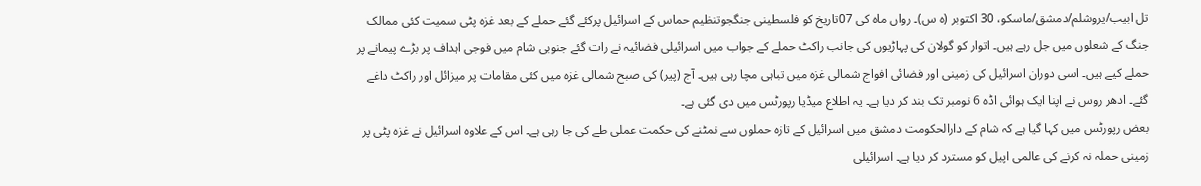تل ابیب/یروشلم/دمشق/ماسکو، 30 اکتوبر (ہ س)۔ رواں ماہ کی 07تاریخ کو فلسطینی جنگجوتنظیم حماس کے اسرائیل پرکئے گئے حملے کے بعد غزہ پٹی سمیت کئی ممالک جنگ کے شعلوں میں جل رہے ہیں۔ اتوار کو گولان کی پہاڑیوں کی جانب راکٹ حملے کے جواب میں اسرائیلی فضائیہ نے رات گئے جنوبی شام میں فوجی اہداف پر بڑے پیمانے پر حملے کیے ہیں۔ اسی دوران اسرائیل کی زمینی اور فضائی افواج شمالی غزہ میں تباہی مچا رہی ہیں۔ آج (پیر) کی صبح شمالی غزہ میں کئی مقامات پر میزائل اور راکٹ داغے گئے۔ ادھر روس نے اپنا ایک ہوائی اڈہ 6 نومبر تک بند کر دیا ہے۔ یہ اطلاع میڈیا رپورٹس میں دی گئی ہے۔
بعض رپورٹس میں کہا گیا ہے کہ شام کے دارالحکومت دمشق میں اسرائیل کے تازہ حملوں سے نمٹنے کی حکمت عملی طے کی جا رہی ہے۔ اس کے علاوہ اسرائیل نے غزہ پٹی پر زمینی حملہ نہ کرنے کی عالمی اپیل کو مسترد کر دیا ہے۔ اسرائیلی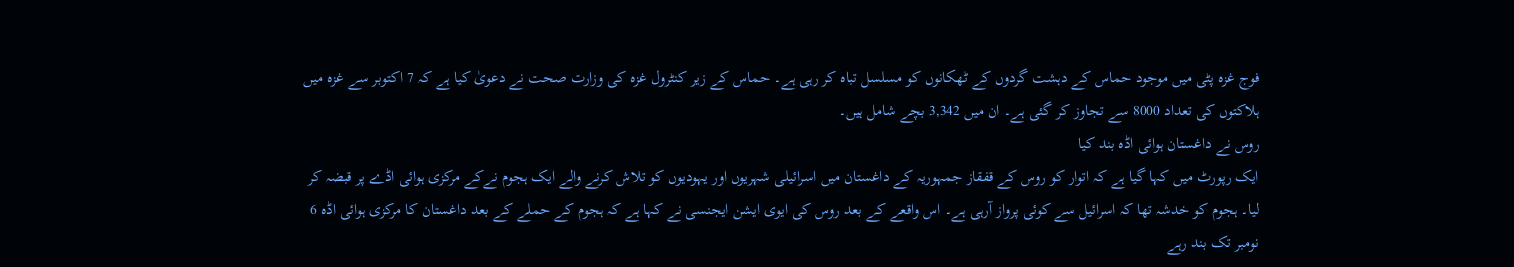فوج غزہ پٹی میں موجود حماس کے دہشت گردوں کے ٹھکانوں کو مسلسل تباہ کر رہی ہے۔ حماس کے زیر کنٹرول غزہ کی وزارت صحت نے دعویٰ کیا ہے کہ 7 اکتوبر سے غزہ میں ہلاکتوں کی تعداد 8000 سے تجاوز کر گئی ہے۔ ان میں 3,342 بچے شامل ہیں۔
روس نے داغستان ہوائی اڈہ بند کیا
ایک رپورٹ میں کہا گیا ہے کہ اتوار کو روس کے قفقاز جمہوریہ کے داغستان میں اسرائیلی شہریوں اور یہودیوں کو تلاش کرنے والے ایک ہجوم نےکے مرکزی ہوائی اڈے پر قبضہ کر لیا۔ ہجوم کو خدشہ تھا کہ اسرائیل سے کوئی پرواز آرہی ہے۔ اس واقعے کے بعد روس کی ایوی ایشن ایجنسی نے کہا ہے کہ ہجوم کے حملے کے بعد داغستان کا مرکزی ہوائی اڈہ 6 نومبر تک بند رہے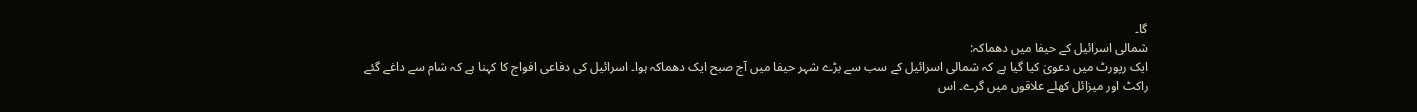گا۔
شمالی اسرائیل کے حیفا میں دھماکہ:
ایک رپورٹ میں دعویٰ کیا گیا ہے کہ شمالی اسرائیل کے سب سے بڑے شہر حیفا میں آج صبح ایک دھماکہ ہوا۔ اسرائیل کی دفاعی افواج کا کہنا ہے کہ شام سے داغے گئے راکٹ اور میزائل کھلے علاقوں میں گرے۔ اس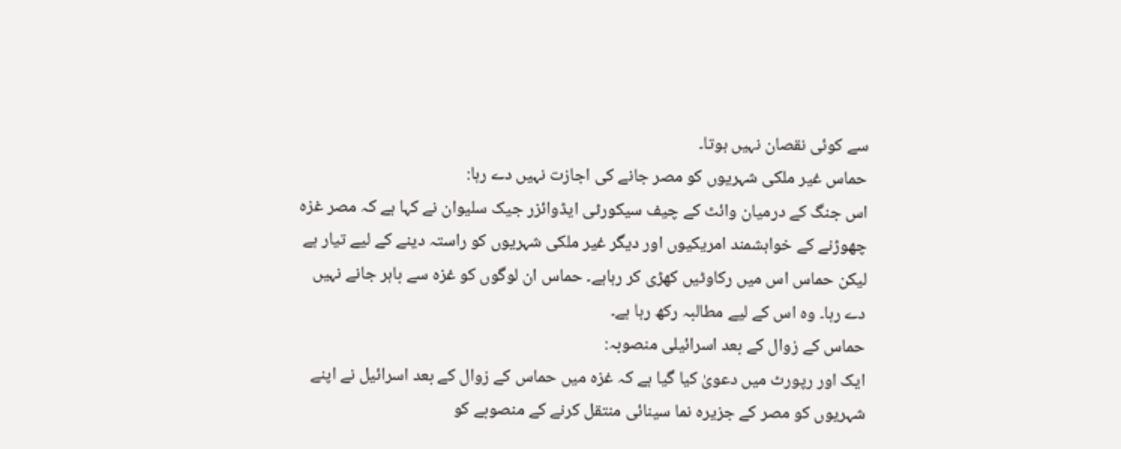سے کوئی نقصان نہیں ہوتا۔
حماس غیر ملکی شہریوں کو مصر جانے کی اجازت نہیں دے رہا:
اس جنگ کے درمیان وائٹ کے چیف سیکورٹی ایڈوائزر جیک سلیوان نے کہا ہے کہ مصر غزہ چھوڑنے کے خواہشمند امریکیوں اور دیگر غیر ملکی شہریوں کو راستہ دینے کے لیے تیار ہے لیکن حماس اس میں رکاوٹیں کھڑی کر رہاہے۔ حماس ان لوگوں کو غزہ سے باہر جانے نہیں دے رہا۔ وہ اس کے لیے مطالبہ رکھ رہا ہے۔
حماس کے زوال کے بعد اسرائیلی منصوبہ:
ایک اور رپورٹ میں دعویٰ کیا گیا ہے کہ غزہ میں حماس کے زوال کے بعد اسرائیل نے اپنے شہریوں کو مصر کے جزیرہ نما سینائی منتقل کرنے کے منصوبے کو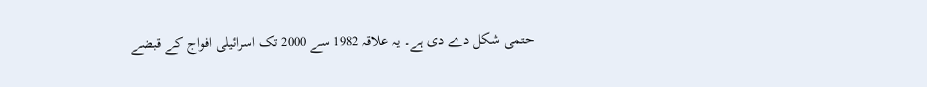حتمی شکل دے دی ہے۔ یہ علاقہ 1982 سے 2000 تک اسرائیلی افواج کے قبضے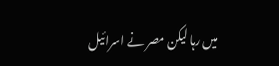میں رہا لیکن مصر نے اسرائیل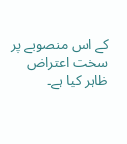کے اس منصوبے پر سخت اعتراض ظاہر کیا ہے۔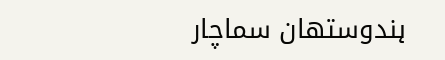ہندوستھان سماچار